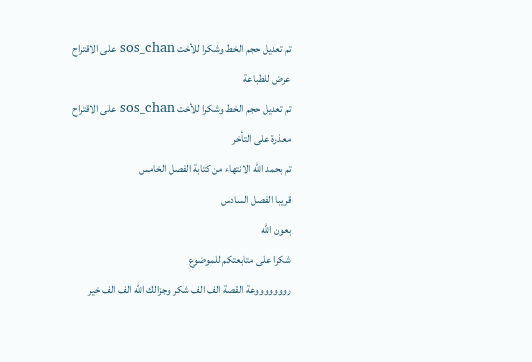تم تعديل حجم الخط وشكرا للأخت sos_chan على الاقتراح
عرض للطباعة
تم تعديل حجم الخط وشكرا للأخت sos_chan على الاقتراح
معذرة على التأخر
تم بحمد الله الانتهاء من كتابة الفصل الخامس
قريبا الفصل السادس
بعون الله
شكرا على متابعتكم للموضوع
روووووووعة القصة الف الف شكر وجزالك الله الف الف خير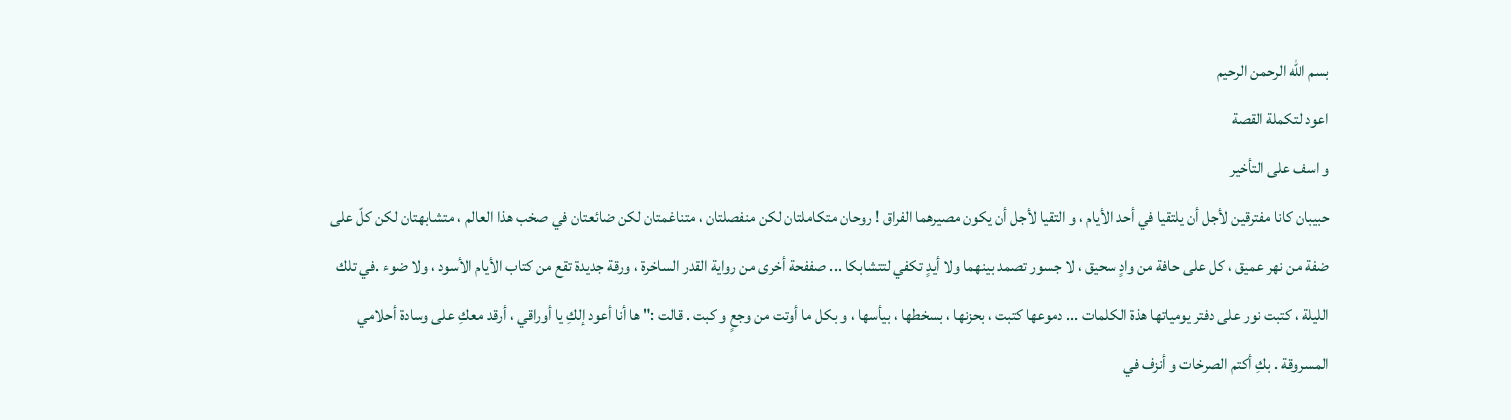بسم الله الرحمن الرحيم
اعود لتكملة القصة
و اسف على التأخير
حبيبان كانا مفترقين لأجل أن يلتقيا في أحد الأيام ، و التقيا لأجل أن يكون مصيرهما الفراق ! روحان متكاملتان لكن منفصلتان ، متناغمتان لكن ضائعتان في صخب هذا العالم ، متشابهتان لكن كلّ على ضفة من نهر عميق ، كل على حافة من وادٍ سحيق ، لا جسور تصمد بينهما ولا أيدٍ تكفي لتتشابكا ... صففحة أخرى من رواية القدر الساخرة ، ورقة جديدة تقع من كتاب الأيام الأسود ، ولا ضوء .في تلك الليلة ، كتبت نور على دفتر يومياتها هذة الكلمات ... دموعها كتبت ، بحزنها ، بسخطها ، بيأسها ، و بكل ما أوتت من وجعٍ و كبت . قالت :" ها أنا أعود إلكِ يا أوراقي ، أرقد معكِ على وسادة أحلامي المسروقة . بكِ أكتم الصرخات و أنزف في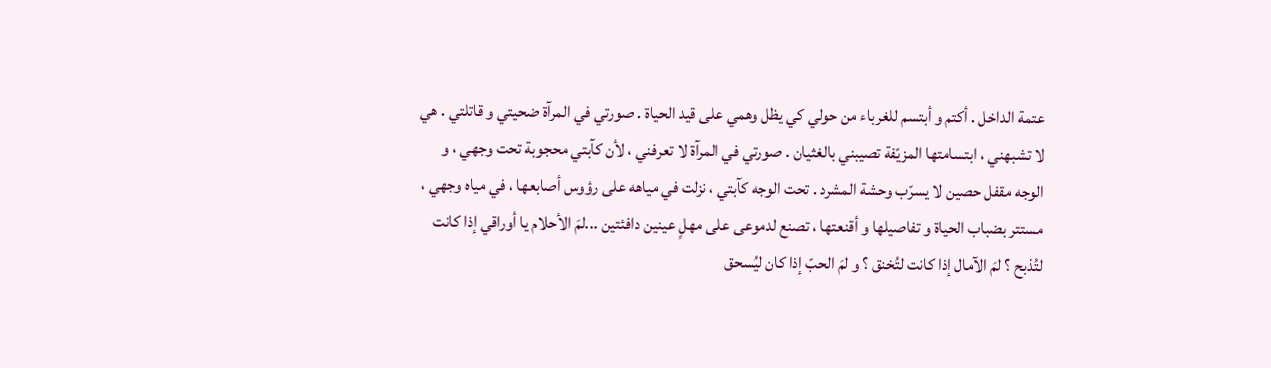عتمة الداخل . أكتم و أبتسم للغرباء من حولي كي يظل وهمي على قيد الحياة . صورتي في المرآة ضحيتي و قاتلتي . هي لا تشبهني ، ابتسامتها المزيّفة تصيبني بالغثيان . صورتي في المرآة لا تعرفني ، لأن كآبتي محجوبة تحت وجهي ، و الوجه مقفل حصين لا يسرّب وحشة المشرد . تحت الوجه كآبتي ، نزلت في مياهه على رؤوس أصابعها ، في مياه وجهي ، مستتر بضباب الحياة و تفاصيلها و أقنعتها ، تصنع لدموعى على مهلٍ عينين دافئتين ...لمَ الأحلام يا أوراقي إذا كانت لتُذبح ؟ لمَ الآمال إذا كانت لتُخنق ؟ و لمَ الحبّ إذا كان ليُسحق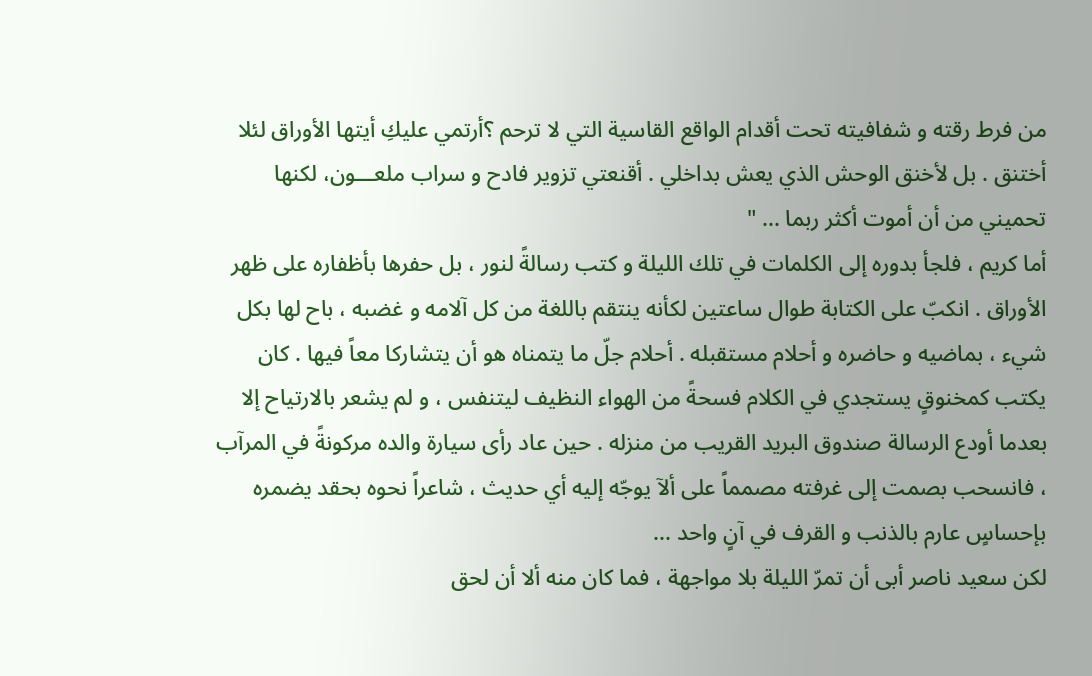من فرط رقته و شفافيته تحت أقدام الواقع القاسية التي لا ترحم ؟أرتمي عليكِ أيتها الأوراق لئلا أختنق . بل لأخنق الوحش الذي يعش بداخلي . أقنعتي تزوير فادح و سراب ملعـــون، لكنها تحميني من أن أموت أكثر ربما ... "
أما كريم ، فلجأ بدوره إلى الكلمات في تلك الليلة و كتب رسالةً لنور ، بل حفرها بأظفاره على ظهر الأوراق . انكبّ على الكتابة طوال ساعتين لكأنه ينتقم باللغة من كل آلامه و غضبه ، باح لها بكل شيء ، بماضيه و حاضره و أحلام مستقبله . أحلام جلّ ما يتمناه هو أن يتشاركا معاً فيها . كان يكتب كمخنوقٍ يستجدي في الكلام فسحةً من الهواء النظيف ليتنفس ، و لم يشعر بالارتياح إلا بعدما أودع الرسالة صندوق البريد القريب من منزله . حين عاد رأى سيارة والده مركونةً في المرآب ، فانسحب بصمت إلى غرفته مصمماً على ألآ يوجّه إليه أي حديث ، شاعراً نحوه بحقد يضمره بإحساسٍ عارم بالذنب و القرف في آنٍ واحد ...
لكن سعيد ناصر أبى أن تمرّ الليلة بلا مواجهة ، فما كان منه ألا أن لحق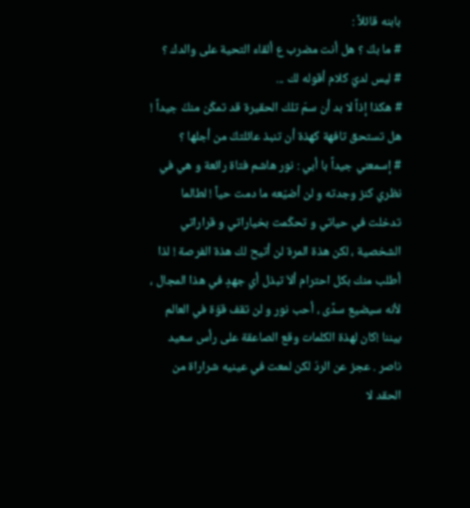بابنه قائلاً :
# ما بكَ ؟ هل أنت مضرب ع ألقاء التحية على والدك ؟
# ليس لديّ كلام أقوله لك ...
# هكذا إذاً لا بد أن سمّ تلك الحقيرة قد تمكّن منكَ جيداً ! هل تستحق تافهة كهذة أن تنبذ عائلتكَ من أجلها ؟
# إسمعني جيداً با أبي : نور هاشم فتاة رائعة و هي في نظري كنز وجدته و لن أضيّعه ما دمت حياً ! لطالما تدخلت في حياتي و تحكّمت بخياراتي و قراراتي الشخصية ، لكن هذة المرة لن أتيح لك هذة الفرصة ! لذا أطلب منك بكل احترام ألاّ تبذل أي جهدٍ في هذا المجال ، لأنه سيضيع سدًى ، أحب نور و لن تقف قوّة في العالم بيننا !كان لهذة الكلمات وقع الصاعقة على رأس سعيد ناصر . عجز عن الردّ لكن لمعت في عينيه شراراة من الحقد لا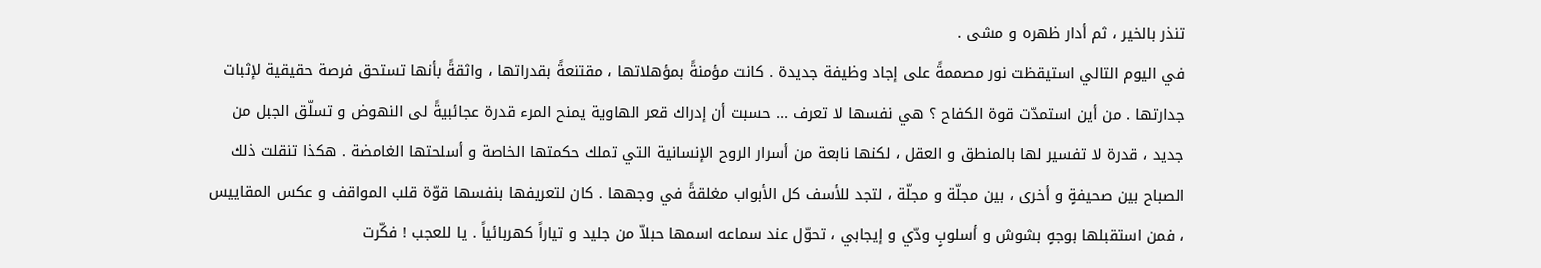تنذر بالخير ، ثم أدار ظهره و مشى .
في اليوم التالي استيقظت نور مصممةً على إجاد وظيفة جديدة . كانت مؤمنةً بمؤهلاتها ، مقتنعةً بقدراتها ، واثقةً بأنها تستحق فرصة حقيقية لإثبات جدارتها . من أين استمدّت قوة الكفاح ؟ هي نفسها لا تعرف ... حسبت أن إدراك قعر الهاوية يمنح المرء قدرة عجائبيةً لى النهوض و تسلّق الجبل من جديد ، قدرة لا تفسير لها بالمنطق و العقل ، لكنها نابعة من أسرار الروح الإنسانية التي تملك حكمتها الخاصة و أسلحتها الغامضة . هكذا تنقلت ذلك الصباح بين صحيفةٍ و أخرى ، بين مجلّة و مجلّة ، لتجد للأسف كل الأبواب مغلقةً في وجهها . كان لتعريفها بنفسها قوّة قلب المواقف و عكس المقاييس ، فمن استقبلها بوجهٍ بشوش و أسلوبٍ ودّي و إيجابي ، تحوّل عند سماعه اسمها حبلاّ من جليد و تياراً كهربائياً . يا للعجب ! فكّرت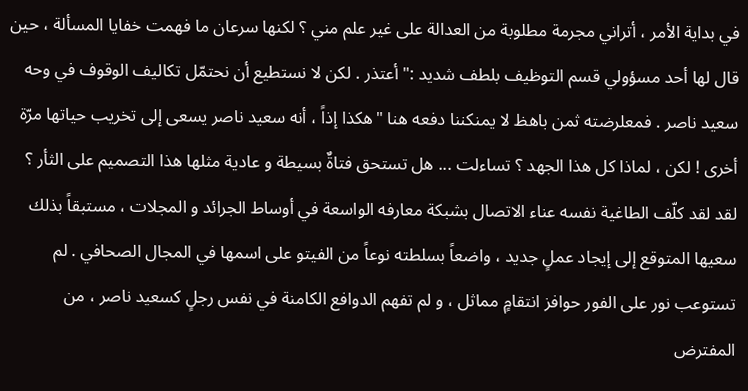في بداية الأمر ، أتراني مجرمة مطلوبة من العدالة على غير علم مني ؟ لكنها سرعان ما فهمت خفايا المسألة ، حين قال لها أحد مسؤولي قسم التوظيف بلطف شديد :" أعتذر . لكن لا نستطيع أن نحتمّل تكاليف الوقوف في وحه سعيد ناصر . فمعلرضته ثمن باهظ لا يمنكننا دفعه هنا "هكذا إذاً ، أنه سعيد ناصر يسعى إلى تخريب حياتها مرّة أخرى ! لكن ، لماذا كل هذا الجهد ؟ تساءلت ... هل تستحق فتاةٌ بسيطة و عادية مثلها هذا التصميم على الثأر ؟ لقد لقد كلّف الطاغية نفسه عناء الاتصال بشبكة معارفه الواسعة في أوساط الجرائد و المجلات ، مستبقاً بذلك سعيها المتوقع إلى إيجاد عملٍ جديد ، واضعاً بسلطته نوعاً من الفيتو على اسمها في المجال الصحافي . لم تستوعب نور على الفور حوافز انتقامٍ مماثل ، و لم تفهم الدوافع الكامنة في نفس رجلٍ كسعيد ناصر ، من المفترض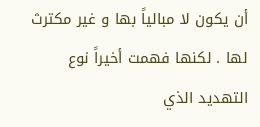أن يكون لا مبالياً بها و غير مكترث لها . لكنها فهمت أخيراً نوع التهديد الذي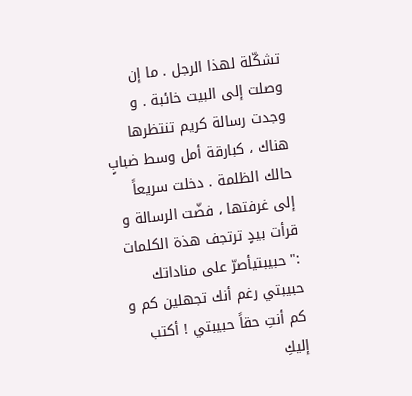تشكّلة لهذا الرجل . ما إن وصلت إلى البيت خائبة . و وجدت رسالة كريم تنتظرها هناك ، كبارقة أمل وسط ضبابٍ حالك الظلمة . دخلت سريعاً إلى غرفتها ، فضّت الرسالة و قرأت بيدٍ ترتجف هذة الكلمات :" حبيبتيأصرّ على مناداتك حبيبتي رغم أنك تجهلين كم و كم أنتِ حقاً حبيبتي ! أكتب إليكِ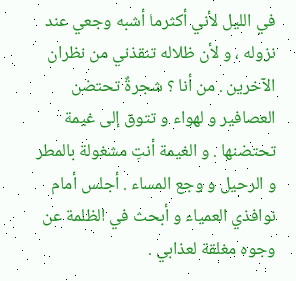في الليل لأني أكثرما أشبه وجعي عند نزوله ، و لأن ظلاله تنقذني من نظران الآخرين . من أنا ؟ شجرةٌ تحتضن العصافير و لهواء و تتوق إلى غيمة تحتضنها . و الغيمة أنتِ مشغولة بالمطر و الرحيل و وجع المساء . أجلس أمام نوافذي العمياء و أبحث في الظلمة عن وجوه مغلقة لعذابي .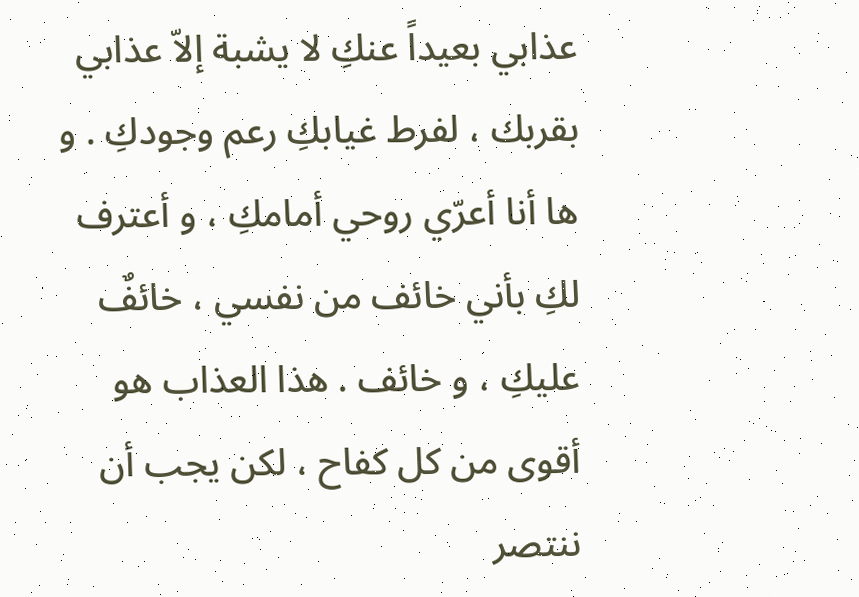عذابي بعيداً عنكِ لا يشبة إلاّ عذابي بقربك ، لفرط غيابكِ رعم وجودكِ . و ها أنا أعرّي روحي أمامكِ ، و أعترف لكِ بأني خائف من نفسي ، خائفٌ عليكِ ، و خائف . هذا العذاب هو أقوى من كل كفاح ، لكن يجب أن ننتصر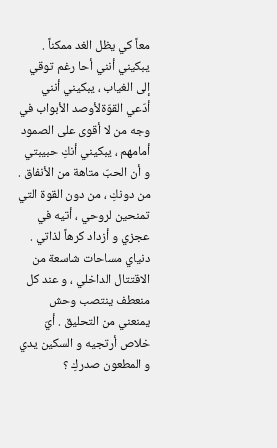معاً كي يظل الغد ممكناً . يبكيني أنني أحا رغم توقي إلى الغياب ، يبكيني أنني أدّعي القوّةلأوصد الأبواب في وجه من لا أقوى على الصمود أمامهم ، يبكيني أنكِ حبيبتي و أن الحبّ متاهة من الأنفاق . من دونكِ ، من دون القوة التي تمنحين لروحي ، أتيه في عجزي و أزداد كرهاً لذاتي . دنياي مساحات شاسعة من الاقتتال الداخلي ، و عند كل منعطف ينتصب وحش يمنعني من التحليق . أيّ خلاص أرتجيه و السكين يدي و المطعون صدركِ ؟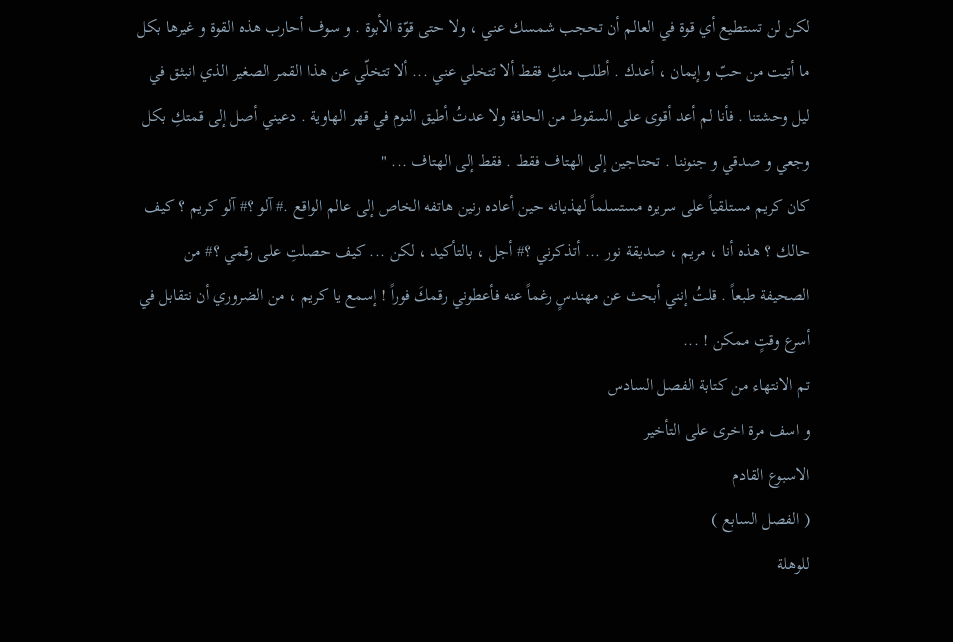لكن لن تستطيع أي قوة في العالم أن تحجب شمسك عني ، ولا حتى قوّة الأبوة . و سوف أحارب هذه القوة و غيرها بكل ما أتيت من حبّ و إيمان ، أعدك . أطلب منكِ فقط ألا تتخلي عني ... ألا تتخلّي عن هذا القمر الصغير الذي انبثق في ليل وحشتنا . فأنا لم أعد أقوى على السقوط من الحافة ولا عدتُ أطيق النوم في قهر الهاوية . دعيني أصل إلى قمتكِ بكل وجعي و صدقي و جنوننا . تحتاجين إلى الهتاف فقط . فقط إلى الهتاف ... "
كان كريم مستلقياً على سريره مستسلماً لهذيانه حين أعاده رنين هاتفه الخاص إلى عالم الواقع .# آلو ؟# آلو كريم ؟ كيف حالك ؟ هذه أنا ، مريم ، صديقة نور ... أتذكرني ؟# أجل ، بالتأكيد ، لكن ... كيف حصلتِ على رقمي ؟# من الصحيفة طبعاً . قلتُ إنني أبحث عن مهندسٍ رغماً عنه فأعطوني رقمكَ فوراً ! إسمع يا كريم ، من الضروري أن نتقابل في أسرع وقتٍ ممكن ! ...
تم الانتهاء من كتابة الفصل السادس
و اسف مرة اخرى على التأخير
الاسبوع القادم
( الفصل السابع )
للوهلة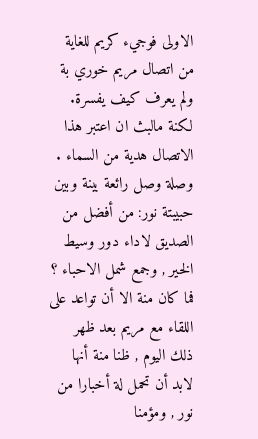الاولى فوجيء كريم للغاية من اتصال مريم خوري بة ولم يعرف كيف يفسرة.
لكنة مالبث ان اعتبر هذا الاتصال هدية من السماء . وصلة وصل رائعة بينة وبين حبيبتة نور: من أفضل من الصديق لاداء دور وسيط الخير , وجمع شمل الاحباء ؟ فما كان منة الا أن تواعد على اللقاء مع مريم بعد ظهر ذلك اليوم , ظنا منة أنها لابد أن تحمل لة أخبارا من نور , ومؤمنا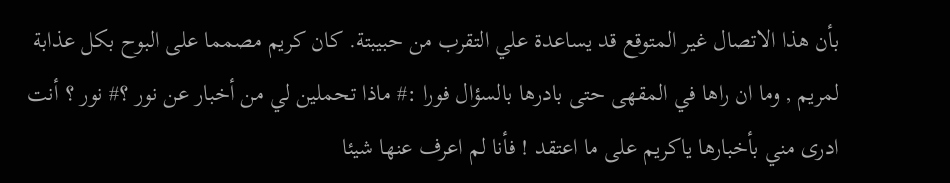بأن هذا الاتصال غير المتوقع قد يساعدة علي التقرب من حبيبتة. كان كريم مصمما على البوح بكل عذابة لمريم , وما ان راها في المقهى حتى بادرها بالسؤال فورا :# ماذا تحملين لي من أخبار عن نور ؟# نور ؟ أنت ادرى مني بأخبارها ياكريم على ما اعتقد ! فأنا لم اعرف عنها شيئا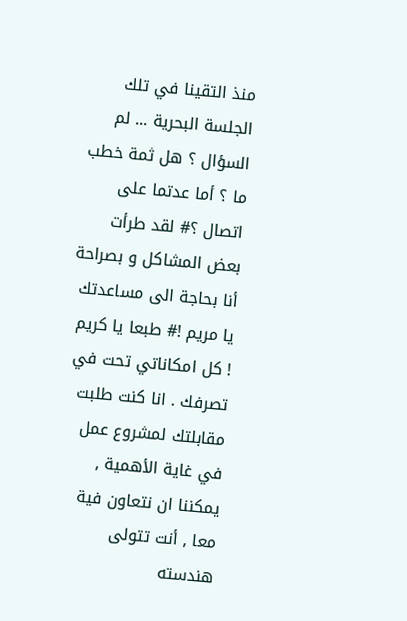منذ التقينا في تلك الجلسة البحرية ... لم السؤال ؟ هل ثمة خطب ما ؟ أما عدتما على اتصال ؟# لقد طرأت بعض المشاكل و بصراحة أنا بحاجة الى مساعدتك يا مريم !# طبعا يا كريم ! كل امكاناتي تحت في تصرفك . انا كنت طلبت مقابلتك لمشروع عمل في غاية الأهمية , يمكننا ان نتعاون فية معا , أنت تتولى هندسته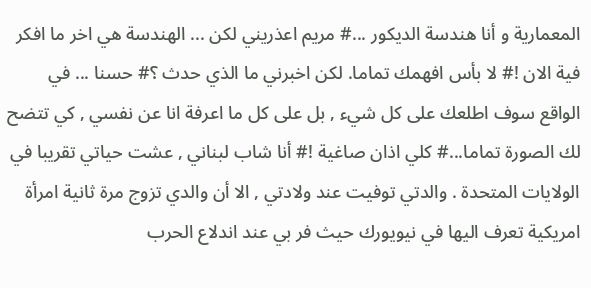المعمارية و أنا هندسة الديكور ...# مريم اعذريني لكن ... الهندسة هي اخر ما افكر فية الان !# لا بأس افهمك تماما. لكن اخبرني ما الذي حدث ؟# حسنا ... في الواقع سوف اطلعك على كل شيء , بل على كل ما اعرفة انا عن نفسي , كي تتضح لك الصورة تماما...# كلي اذان صاغية !# أنا شاب لبناني , عشت حياتي تقريبا في الولايات المتحدة . والدتي توفيت عند ولادتي , الا أن والدي تزوج مرة ثانية امرأة امريكية تعرف اليها في نيويورك حيث فر بي عند اندلاع الحرب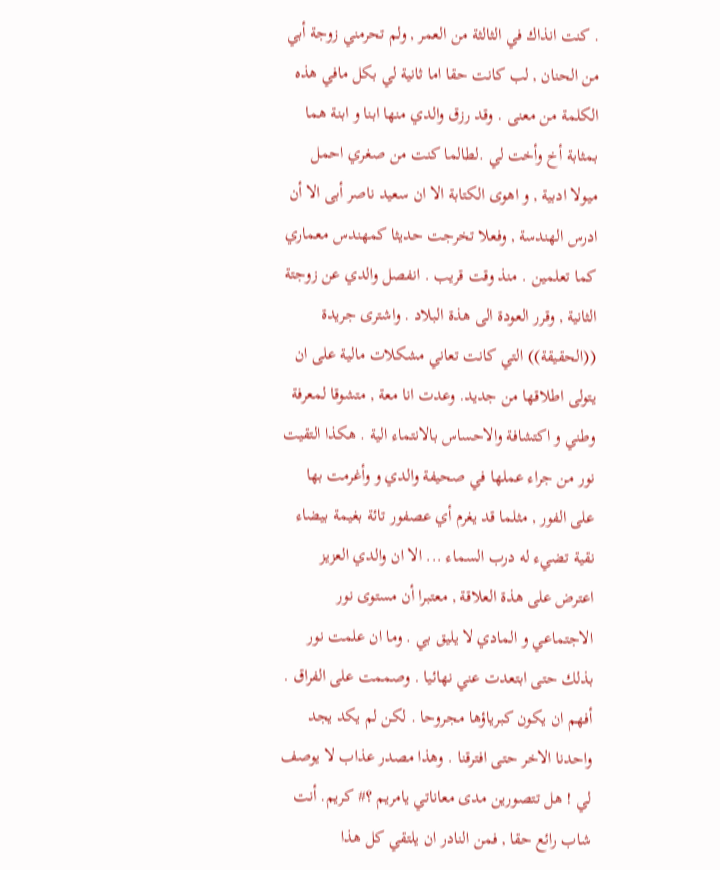. كنت انذاك في الثالثة من العمر , ولم تحرمني زوجة أبي من الحنان , لب كانت حقا اما ثانية لي بكل مافي هذه الكلمة من معنى . وقد رزق والدي منها ابنا و ابنة هما بمثابة أخ وأخت لي .لطالما كنت من صغري احمل ميولا ادبية , و اهوى الكتابة الا ان سعيد ناصر أبى الا أن ادرس الهندسة , وفعلا تخرجت حديثا كمهندس معماري كما تعلمين . منذ وقت قريب . انفصل والدي عن زوجتة الثانية , وقرر العودة الى هذة البلاد . واشترى جريدة ((الحقيقة)) التي كانت تعاني مشكلات مالية على ان يتولى اطلاقها من جديد. وعدت انا معة , متشوقا لمعرفة وطني و اكتشافة والاحساس بالانتماء الية . هكذا التقيت نور من جراء عملها في صحيفة والدي و وأغرمت بها على الفور , مثلما قد يغرم أي عصفور تائة بغيمة بيضاء نقية تضيء له درب السماء ... الا ان والدي العزيز اعترض على هذة العلاقة , معتبرا أن مستوى نور الاجتماعي و المادي لا يليق بي . وما ان علمت نور بذلك حتى ابتعدت عني نهائيا . وصممت على الفراق . أفهم ان يكون كبرياؤها مجروحا . لكن لم يكد يجد واحدنا الاخر حتى افترقنا . وهذا مصدر عذاب لا يوصف لي ! هل تتصورين مدى معاناتي يامريم ؟# كريم. أنت شاب رائع حقا , فمن النادر ان يلتقي كل هذا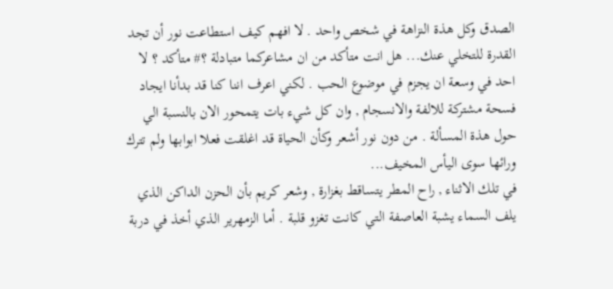الصدق وكل هذة النزاهة في شخص واحد . لا افهم كيف استطاعت نور أن تجد القدرة للتخلي عنك... هل انت متأكد من ان مشاعركما متبادلة ؟# متأكد ؟ لا احد في وسعة ان يجزم في موضوع الحب . لكني اعرف اننا كنا قد بدأنا ايجاد فسحة مشتركة للالفة والانسجام , وان كل شيء بات يتمحور الان بالنسبة الي حول هذة المسألة . من دون نور أشعر وكأن الحياة قد اغلقت فعلا ابوابها ولم تترك ورائها سوى اليأس المخيف...
في تلك الاثناء , راح المطر يتساقط بغزارة , وشعر كريم بأن الحزن الداكن الذي يلف السماء يشبة العاصفة التي كانت تغزو قلبة . أما الزمهرير الذي أخذ في دربة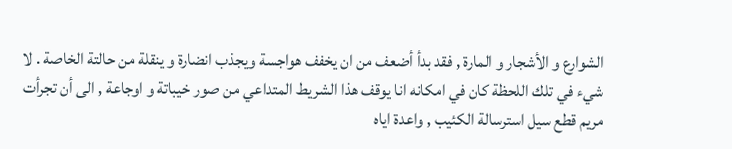الشوارع و الأشجار و المارة , فقد بدأ أضعف من ان يخفف هواجسة ويجذب انضارة و ينقلة من حالتة الخاصة . لا شيء في تلك اللحظة كان في امكانه انا يوقف هذا الشريط المتداعي من صور خيباتة و اوجاعة , الى أن تجرأت مريم قطع سيل استرسالة الكئيب , واعدة اياه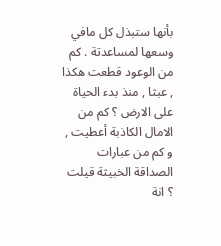بأنها ستبذل كل مافي وسعها لمساعدتة . كم من الوعود قطعت هكذا , عبثا , منذ بدء الحياة على الارض ؟ كم من الامال الكاذبة أعطيت , و كم من عبارات الصداقة الخبيثة قيلت ؟ انة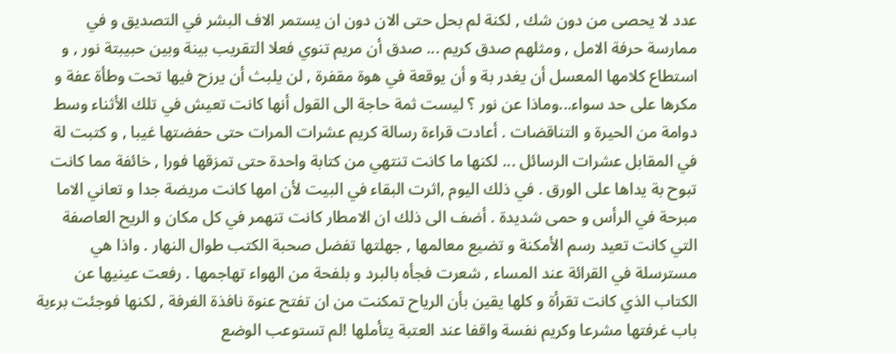عدد لا يحصى من دون شك , لكنة لم بحل حتى الان دون ان يستمر الاف البشر في التصديق و في ممارسة حرفة الامل , ومثلهم صدق كريم ... صدق أن مريم تنوي فعلا التقريب بينة وبين حبيبتة نور , و استطاع كلامها المعسل أن يغدر بة و أن يوقعة في هوة مقفرة , لن يلبث أن يرزح فيها تحت وطأة عفة و مكرها على حد سواء...وماذا عن نور ؟ ليست ثمة حاجة الى القول أنها كانت تعيش في تلك الأثناء وسط دوامة من الحيرة و التناقضات . أعادت قراءة رسالة كريم عشرات المرات حتى حفضتها غيبا , و كتبت لة في المقابل عشرات الرسائل ... لكنها ما كانت تنتهي من كتابة واحدة حتى تمزقها فورا , خائفة مما كانت تبوح بة يداها على الورق . في ذلك اليوم ,اثرت البقاء في البيت لأن امها كانت مريضة جدا و تعاني الاما مبرحة في الرأس و حمى شديدة . أضف الى ذلك ان الامطار كانت تنهمر في كل مكان و الريح العاصفة التي كانت تعيد رسم الأمكنة و تضيع معالمها , جهلتها تفضل صحبة الكتب طوال النهار . واذا هي مسترسلة في القرائة عند المساء , شعرت فجأه بالبرد و بلفحة من الهواء تهاجمها . رفعت عينيها عن الكتاب الذي كانت تقرأة و كلها يقين بأن الرياح تمكنت من ان تفتح عنوة نافذة الغرفة , لكنها فوجئت برءية باب غرفتها مشرعا وكريم نفسة واقفا عند العتبة يتأملها !لم تستوعب الوضع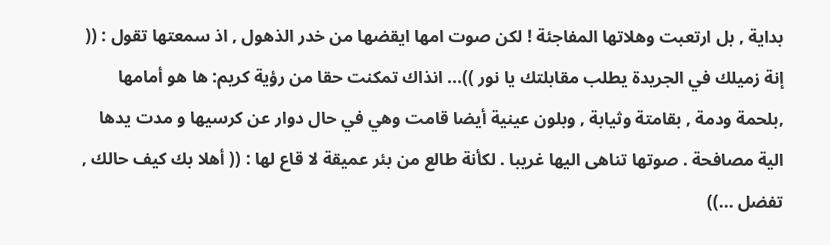بداية , بل ارتعبت وهلاتها المفاجئة ! لكن صوت امها ايقضها من خدر الذهول , اذ سمعتها تقول : (( إنة زميلك في الجريدة يطلب مقابلتك يا نور ))... انذاك تمكنت حقا من رؤية كريم: ها هو أمامها ,بلحمة ودمة , بقامتة وثيابة , وبلون عينية أيضا قامت وهي في حال دوار عن كرسيها و مدت يدها الية مصافحة . صوتها تناهى اليها غريبا . لكأنة طالع من بئر عميقة لا قاع لها : (( أهلا بك كيف حالك , تفضل ...))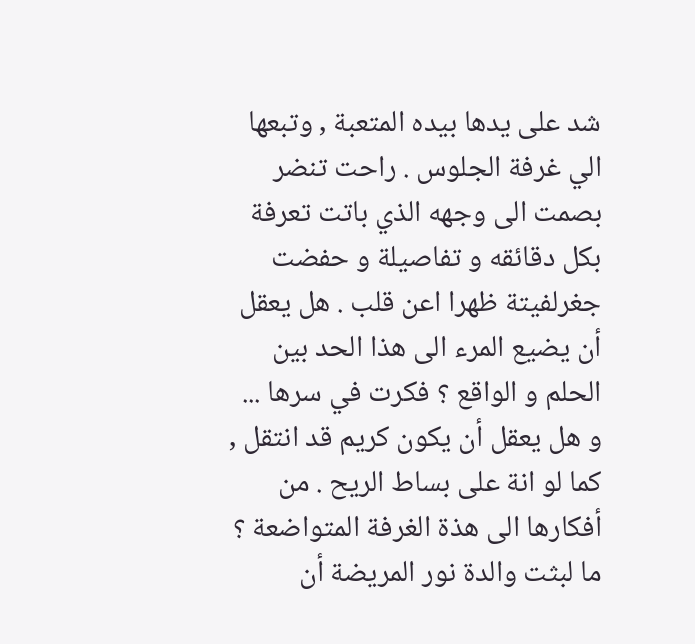شد على يدها بيده المتعبة , وتبعها الي غرفة الجلوس . راحت تنضر بصمت الى وجهه الذي باتت تعرفة بكل دقائقه و تفاصيلة و حفضت جغرلفيتة ظهرا اعن قلب . هل يعقل أن يضيع المرء الى هذا الحد بين الحلم و الواقع ؟ فكرت في سرها ... و هل يعقل أن يكون كريم قد انتقل , كما لو انة على بساط الريح . من أفكارها الى هذة الغرفة المتواضعة ؟ ما لبثت والدة نور المريضة أن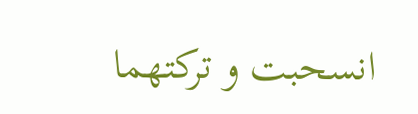انسحبت و تركتهما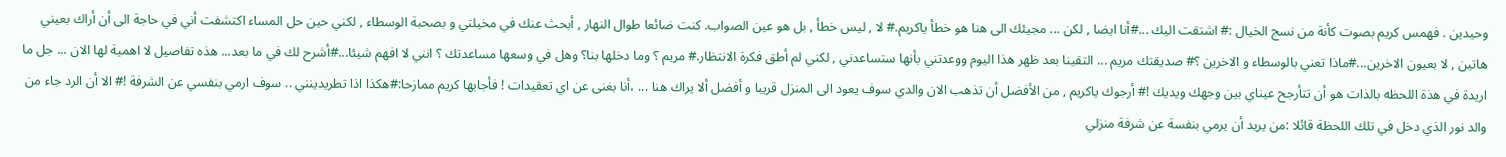وحيدين . فهمس كريم بصوت كأنة من نسج الخيال :# اشتقت اليك ...#أنا ايضا , لكن ... مجيئك الى هنا هو خطأ ياكريم.# لا , ليس خطأ , بل هو عين الصواب. كنت ضائعا طوال النهار , أبحث عنك في مخيلتي و بصحبة الوسطاء , لكني حين حل المساء اكتشفت أني في حاجة الى أن أراك بعيني هاتين , لا بعيون الاخرين...#ماذا تعني بالوسطاء و الاخرين ؟# صديقتك مريم ... التقينا بعد ظهر هذا اليوم ووعدتني بأنها ستساعدني , لكني لم أطق فكرة الانتظار.# مريم ؟ وما دخلها بنا؟ وهل في وسعها مساعدتك ؟ انني لا افهم شيئا...#أشرح لك في ما بعد... هذه تفاصيل لا اهمية لها الان ... جل ما اريدة في هذة اللحظه بالذات هو أن تتأرجح عيناي بين وجهك ويديك !# أرجوك ياكريم , من الأفضل أن تذهب الان والدي سوف يعود الى المنزل قريبا و أفضل ألا يراك هنا ... ،أنا بغنى عن اي تعقيدات ! فأجابها كريم ممازحا:#هكذا اذا تطريدينني .. سوف ارمي بنفسي عن الشرفة !# الا أن الرد جاء من والد نور الذي دخل في تلك اللحظة قائلا :من يريد أن يرمي بنفسة عن شرفة منزلي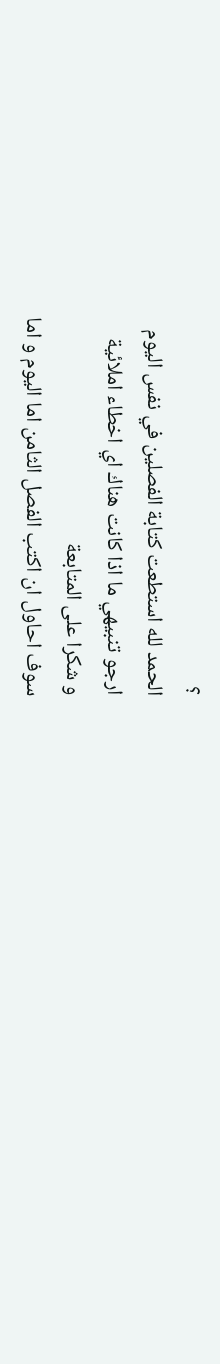؟
الحمد لله استطعت كتابة الفصلين في نفس اليوم
ارجو تنبيهي ما اذا كانت هناك اي اخطاء املائية
و شكرا على المتابعة
سوف احاول ان اكتب الفصل الثامن اما اليوم و اما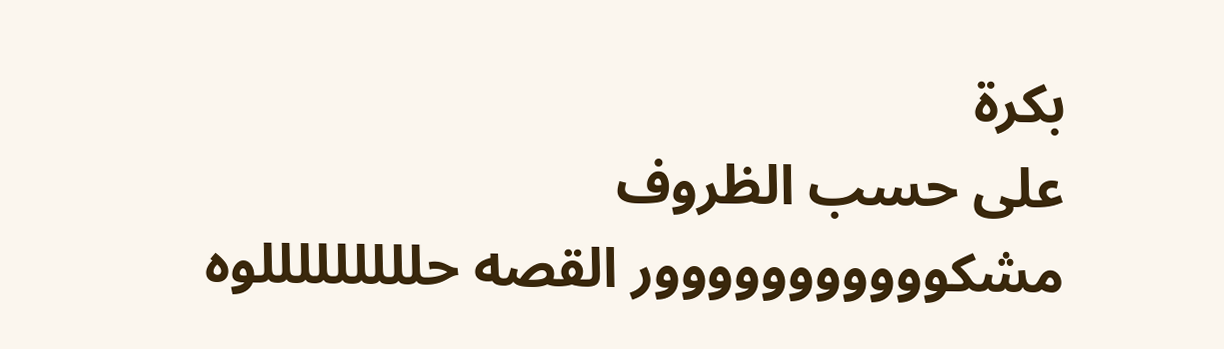بكرة
على حسب الظروف
مشكووووووووووور القصه حلللللللللوه